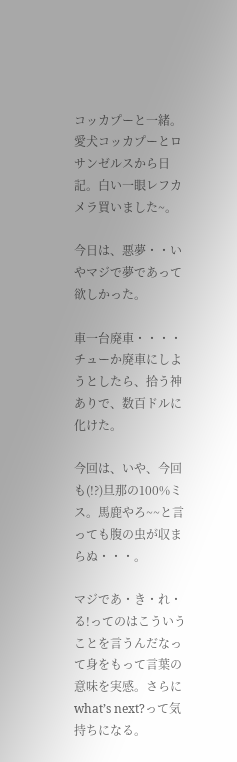コッカプーと一緒。愛犬コッカプーとロサンゼルスから日記。白い一眼レフカメラ買いました~。

今日は、悪夢・・いやマジで夢であって欲しかった。

車一台廃車・・・・チューか廃車にしようとしたら、拾う神ありで、数百ドルに化けた。

今回は、いや、今回も(!?)旦那の100%ミス。馬鹿やろ~~と言っても腹の虫が収まらぬ・・・。

マジであ・き・れ・る!ってのはこういうことを言うんだなって身をもって言葉の意味を実感。さらにwhat’s next?って気持ちになる。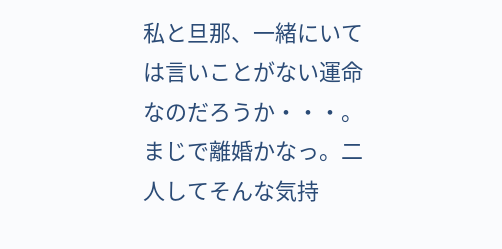私と旦那、一緒にいては言いことがない運命なのだろうか・・・。まじで離婚かなっ。二人してそんな気持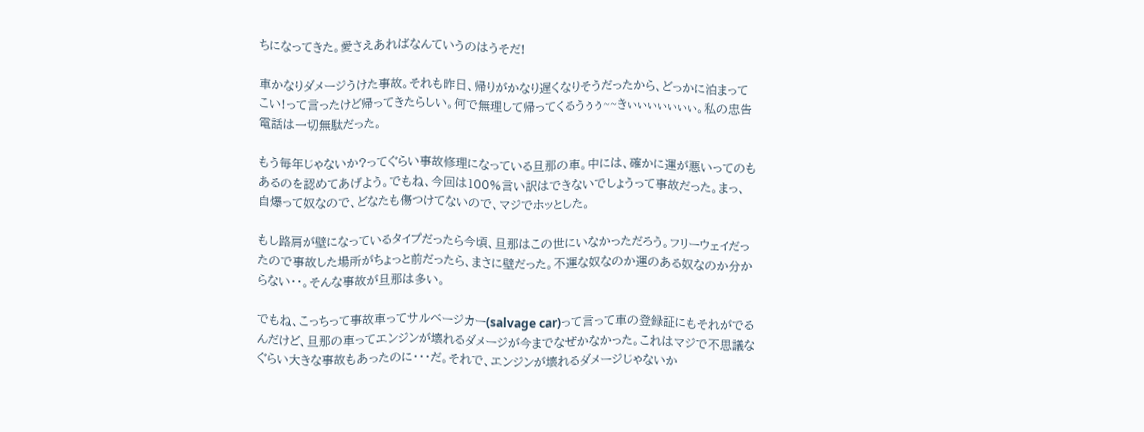ちになってきた。愛さえあればなんていうのはうそだ!

車かなりダメージうけた事故。それも昨日、帰りがかなり遅くなりそうだったから、どっかに泊まってこい!って言ったけど帰ってきたらしい。何で無理して帰ってくるうぅぅ~~きぃぃぃぃぃぃぃ。私の忠告電話は一切無駄だった。

もう毎年じゃないか?ってぐらい事故修理になっている旦那の車。中には、確かに運が悪いってのもあるのを認めてあげよう。でもね、今回は100%言い訳はできないでしょうって事故だった。まっ、自爆って奴なので、どなたも傷つけてないので、マジでホッとした。

もし路肩が壁になっているタイプだったら今頃、旦那はこの世にいなかっただろう。フリーウェイだったので事故した場所がちょっと前だったら、まさに壁だった。不運な奴なのか運のある奴なのか分からない・・。そんな事故が旦那は多い。

でもね、こっちって事故車ってサルベージカー(salvage car)って言って車の登録証にもそれがでるんだけど、旦那の車ってエンジンが壊れるダメージが今までなぜかなかった。これはマジで不思議なぐらい大きな事故もあったのに・・・だ。それで、エンジンが壊れるダメージじゃないか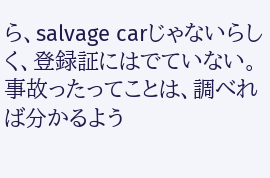ら、salvage carじゃないらしく、登録証にはでていない。事故ったってことは、調べれば分かるよう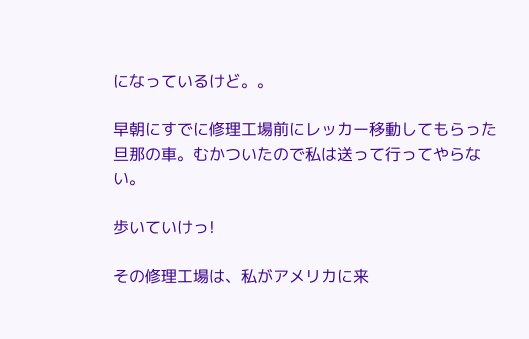になっているけど。。

早朝にすでに修理工場前にレッカー移動してもらった旦那の車。むかついたので私は送って行ってやらない。

歩いていけっ!

その修理工場は、私がアメリカに来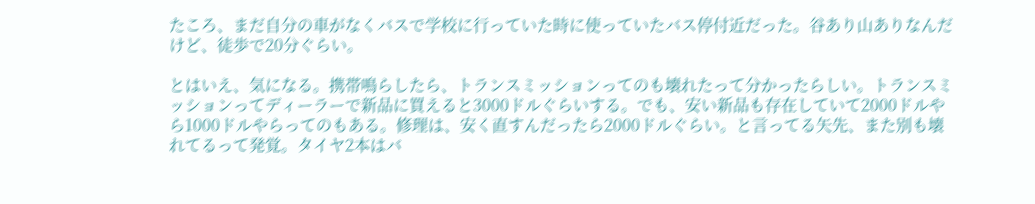たころ、まだ自分の車がなくバスで学校に行っていた時に使っていたバス停付近だった。谷あり山ありなんだけど、徒歩で20分ぐらい。

とはいえ、気になる。携帯鳴らしたら、トランスミッションってのも壊れたって分かったらしい。トランスミッションってディーラーで新品に買えると3000ドルぐらいする。でも、安い新品も存在していて2000ドルやら1000ドルやらってのもある。修理は、安く直すんだったら2000ドルぐらい。と言ってる矢先、また別も壊れてるって発覚。タイヤ2本はバ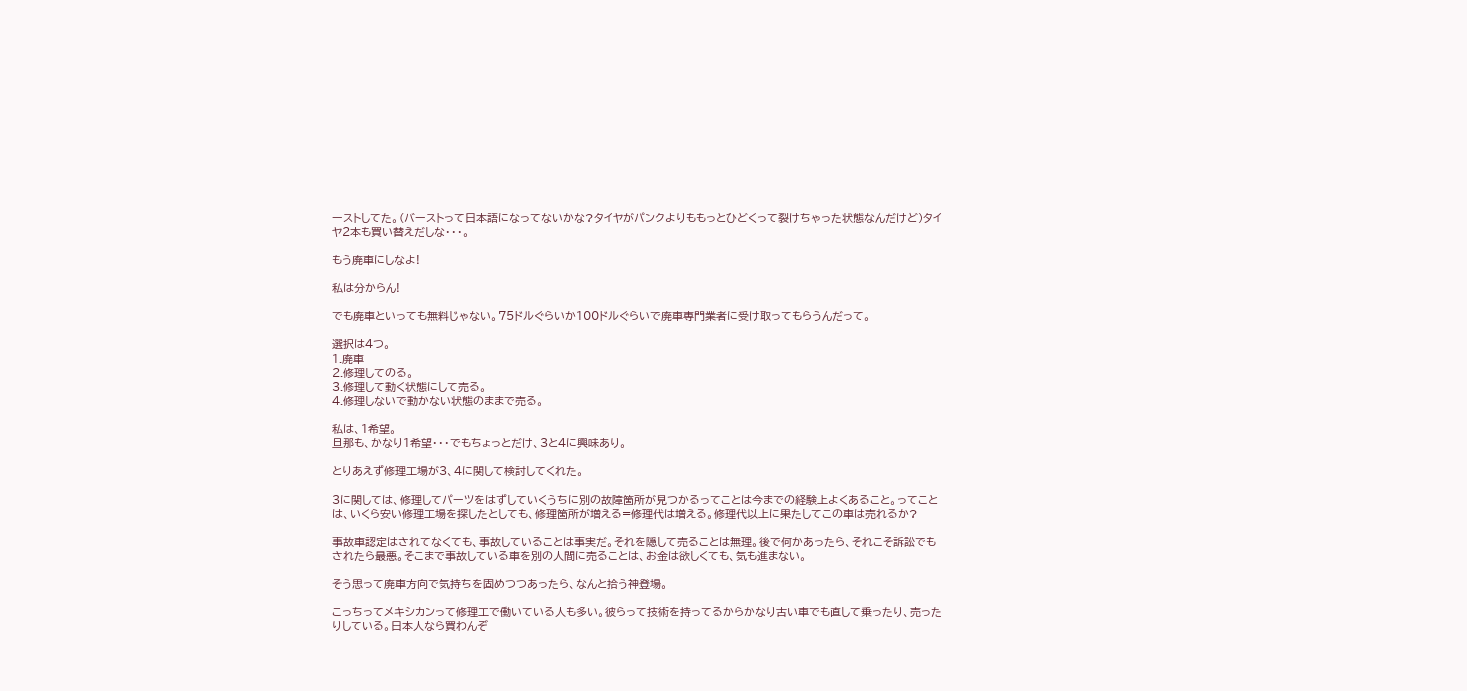ーストしてた。(バーストって日本語になってないかな?タイヤがパンクよりももっとひどくって裂けちゃった状態なんだけど)タイヤ2本も買い替えだしな・・・。

もう廃車にしなよ!

私は分からん!

でも廃車といっても無料じゃない。75ドルぐらいか100ドルぐらいで廃車専門業者に受け取ってもらうんだって。

選択は4つ。
1.廃車
2.修理してのる。
3.修理して動く状態にして売る。
4.修理しないで動かない状態のままで売る。

私は、1希望。
旦那も、かなり1希望・・・でもちょっとだけ、3と4に興味あり。

とりあえず修理工場が3、4に関して検討してくれた。

3に関しては、修理してパーツをはずしていくうちに別の故障箇所が見つかるってことは今までの経験上よくあること。ってことは、いくら安い修理工場を探したとしても、修理箇所が増える=修理代は増える。修理代以上に果たしてこの車は売れるか?

事故車認定はされてなくても、事故していることは事実だ。それを隠して売ることは無理。後で何かあったら、それこそ訴訟でもされたら最悪。そこまで事故している車を別の人間に売ることは、お金は欲しくても、気も進まない。

そう思って廃車方向で気持ちを固めつつあったら、なんと拾う神登場。

こっちってメキシカンって修理工で働いている人も多い。彼らって技術を持ってるからかなり古い車でも直して乗ったり、売ったりしている。日本人なら買わんぞ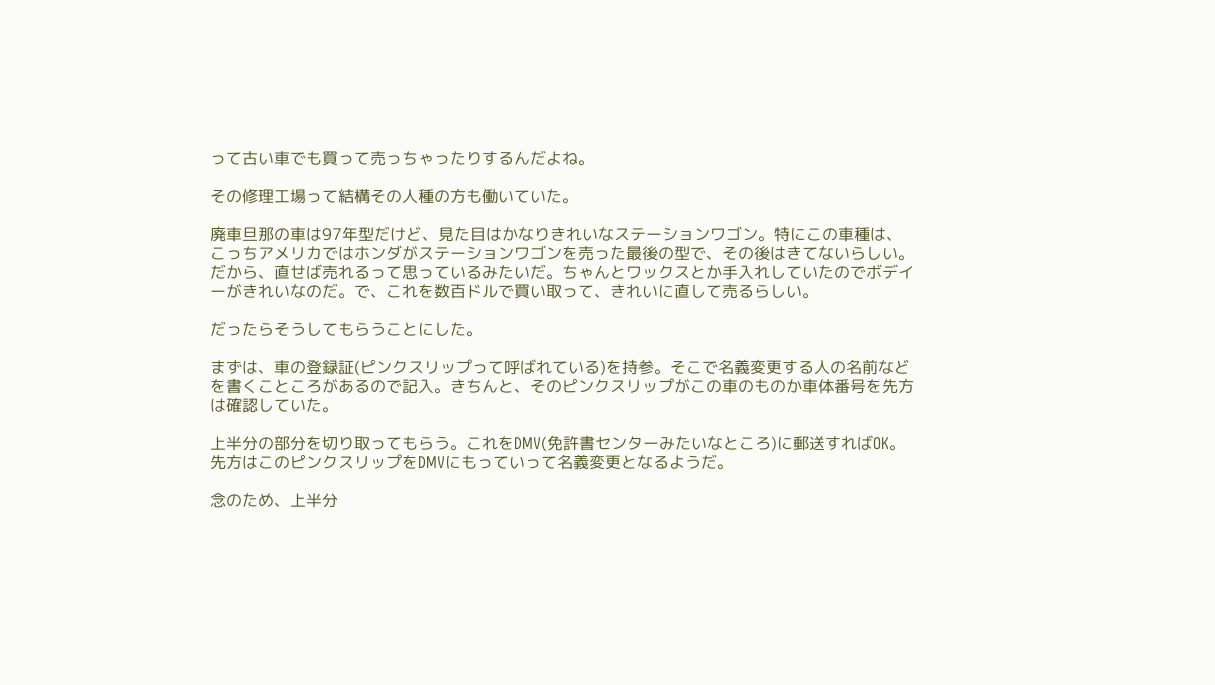って古い車でも買って売っちゃったりするんだよね。

その修理工場って結構その人種の方も働いていた。

廃車旦那の車は97年型だけど、見た目はかなりきれいなステーションワゴン。特にこの車種は、こっちアメリカではホンダがステーションワゴンを売った最後の型で、その後はきてないらしい。だから、直せば売れるって思っているみたいだ。ちゃんとワックスとか手入れしていたのでボデイーがきれいなのだ。で、これを数百ドルで買い取って、きれいに直して売るらしい。

だったらそうしてもらうことにした。

まずは、車の登録証(ピンクスリップって呼ばれている)を持参。そこで名義変更する人の名前などを書くこところがあるので記入。きちんと、そのピンクスリップがこの車のものか車体番号を先方は確認していた。

上半分の部分を切り取ってもらう。これをDMV(免許書センターみたいなところ)に郵送すればOK。先方はこのピンクスリップをDMVにもっていって名義変更となるようだ。

念のため、上半分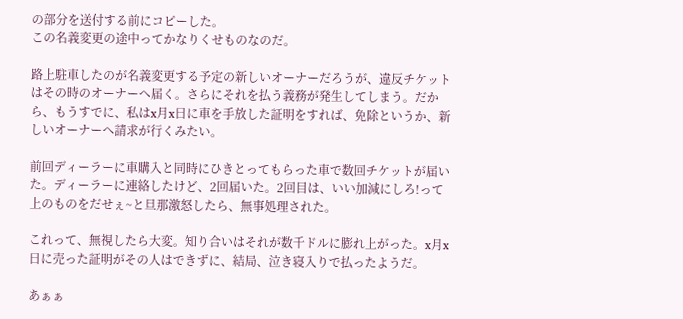の部分を送付する前にコピーした。
この名義変更の途中ってかなりくせものなのだ。

路上駐車したのが名義変更する予定の新しいオーナーだろうが、違反チケットはその時のオーナーへ届く。さらにそれを払う義務が発生してしまう。だから、もうすでに、私はx月x日に車を手放した証明をすれば、免除というか、新しいオーナーへ請求が行くみたい。

前回ディーラーに車購入と同時にひきとってもらった車で数回チケットが届いた。ディーラーに連絡したけど、2回届いた。2回目は、いい加減にしろ!って上のものをだせぇ~と旦那激怒したら、無事処理された。

これって、無視したら大変。知り合いはそれが数千ドルに膨れ上がった。x月x日に売った証明がその人はできずに、結局、泣き寝入りで払ったようだ。

あぁぁ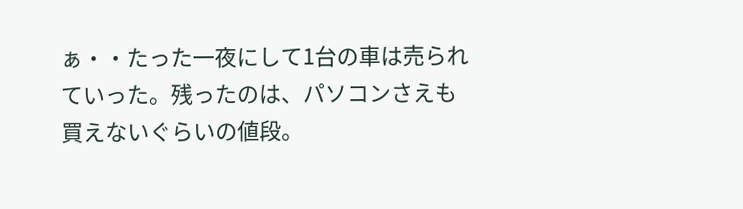ぁ・・たった一夜にして1台の車は売られていった。残ったのは、パソコンさえも買えないぐらいの値段。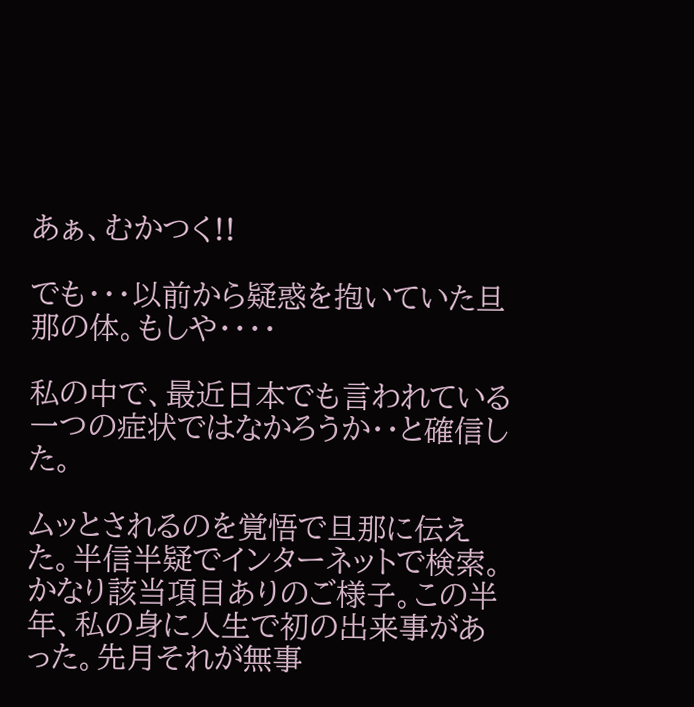あぁ、むかつく!!

でも・・・以前から疑惑を抱いていた旦那の体。もしや・・・・

私の中で、最近日本でも言われている一つの症状ではなかろうか・・と確信した。

ムッとされるのを覚悟で旦那に伝えた。半信半疑でインターネットで検索。かなり該当項目ありのご様子。この半年、私の身に人生で初の出来事があった。先月それが無事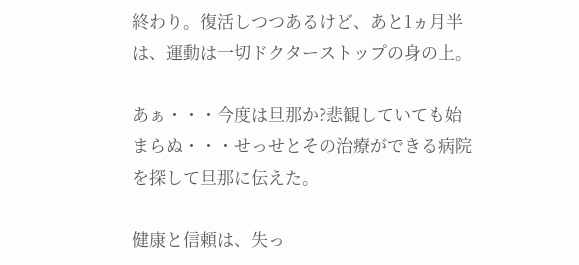終わり。復活しつつあるけど、あと1ヵ月半は、運動は一切ドクターストップの身の上。

あぁ・・・今度は旦那か?悲観していても始まらぬ・・・せっせとその治療ができる病院を探して旦那に伝えた。

健康と信頼は、失っ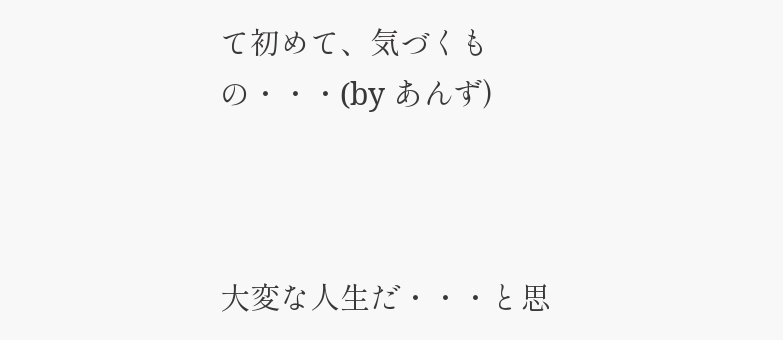て初めて、気づくもの・・・(by あんず)



大変な人生だ・・・と思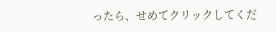ったら、せめてクリックしてくだ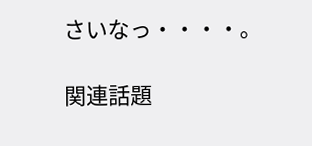さいなっ・・・・。

関連話題